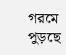গরমে পুড়ছে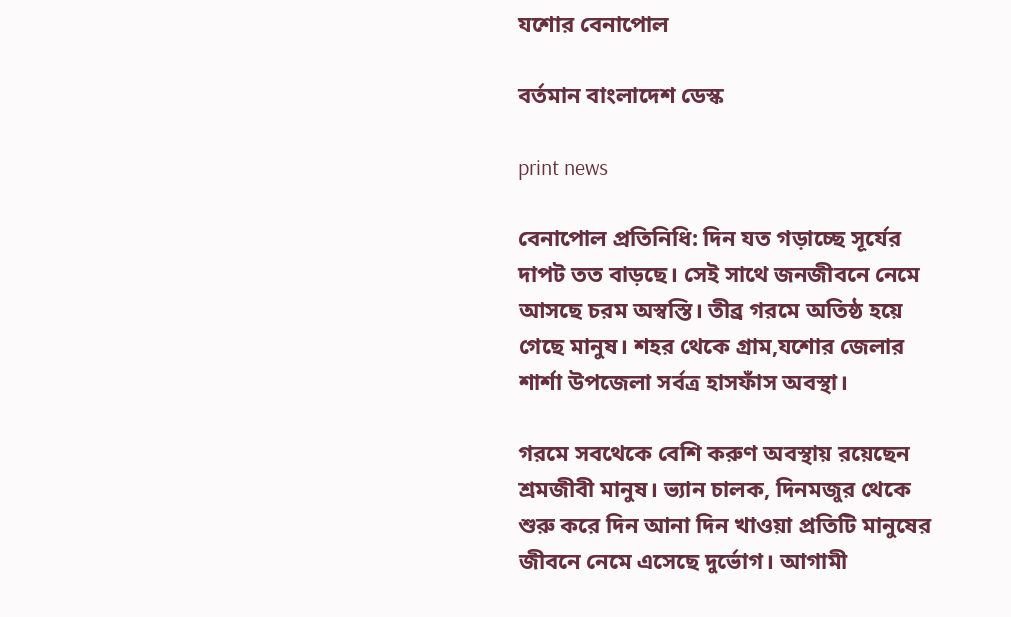যশোর বেনাপোল

বর্তমান বাংলাদেশ ডেস্ক

print news

বেনাপোল প্রতিনিধি: দিন যত গড়াচ্ছে সূর্যের দাপট তত বাড়ছে। সেই সাথে জনজীবনে নেমে আসছে চরম অস্বস্তি। তীব্র গরমে অতিষ্ঠ হয়ে গেছে মানুষ। শহর থেকে গ্রাম,যশোর জেলার শার্শা উপজেলা সর্বত্র হাসফাঁস অবস্থা।

গরমে সবথেকে বেশি করুণ অবস্থায় রয়েছেন শ্রমজীবী মানুষ। ভ্যান চালক, দিনমজুর থেকে শুরু করে দিন আনা দিন খাওয়া প্রতিটি মানুষের জীবনে নেমে এসেছে দুর্ভোগ। আগামী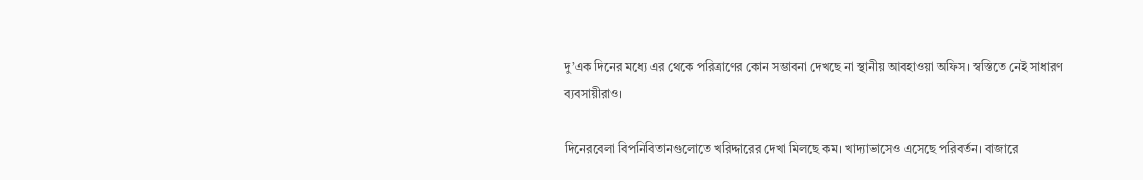দু’এক দিনের মধ্যে এর থেকে পরিত্রাণের কোন সম্ভাবনা দেখছে না স্থানীয় আবহাওয়া অফিস। স্বস্তিতে নেই সাধারণ ব্যবসায়ীরাও।

দিনেরবেলা বিপনিবিতানগুলোতে খরিদ্দারের দেখা মিলছে কম। খাদ্যাভাসেও এসেছে পরিবর্তন। বাজারে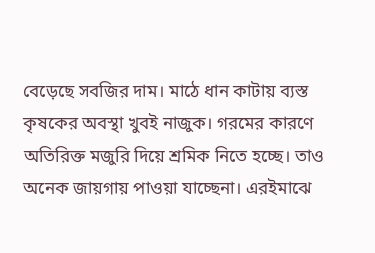বেড়েছে সবজির দাম। মাঠে ধান কাটায় ব্যস্ত কৃষকের অবস্থা খুবই নাজুক। গরমের কারণে অতিরিক্ত মজুরি দিয়ে শ্রমিক নিতে হচ্ছে। তাও অনেক জায়গায় পাওয়া যাচ্ছেনা। এরইমাঝে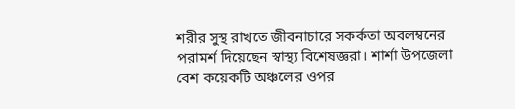শরীর সুস্থ রাখতে জীবনাচারে সকর্কতা অবলম্বনের পরামর্শ দিয়েছেন স্বাস্থ্য বিশেষজ্ঞরা। শার্শা উপজেলা বেশ কয়েকটি অঞ্চলের ওপর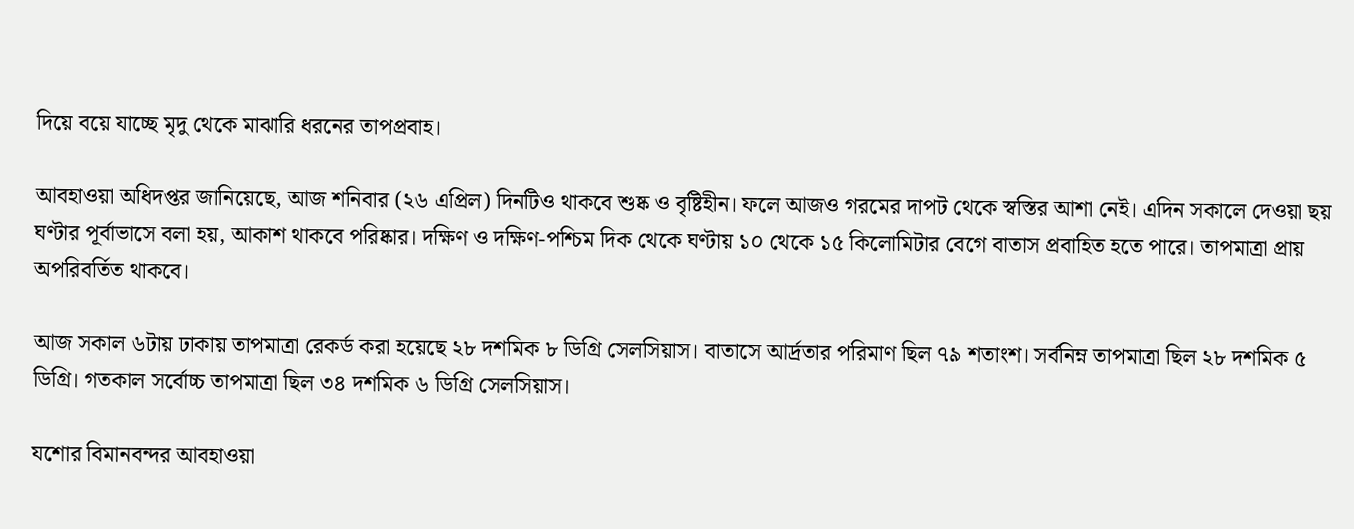দিয়ে বয়ে যাচ্ছে মৃদু থেকে মাঝারি ধরনের তাপপ্রবাহ।

আবহাওয়া অধিদপ্তর জানিয়েছে, আজ শনিবার (২৬ এপ্রিল) দিনটিও থাকবে শুষ্ক ও বৃষ্টিহীন। ফলে আজও গরমের দাপট থেকে স্বস্তির আশা নেই। এদিন সকালে দেওয়া ছয় ঘণ্টার পূর্বাভাসে বলা হয়, আকাশ থাকবে পরিষ্কার। দক্ষিণ ও দক্ষিণ-পশ্চিম দিক থেকে ঘণ্টায় ১০ থেকে ১৫ কিলোমিটার বেগে বাতাস প্রবাহিত হতে পারে। তাপমাত্রা প্রায় অপরিবর্তিত থাকবে।

আজ সকাল ৬টায় ঢাকায় তাপমাত্রা রেকর্ড করা হয়েছে ২৮ দশমিক ৮ ডিগ্রি সেলসিয়াস। বাতাসে আর্দ্রতার পরিমাণ ছিল ৭৯ শতাংশ। সর্বনিম্ন তাপমাত্রা ছিল ২৮ দশমিক ৫ ডিগ্রি। গতকাল সর্বোচ্চ তাপমাত্রা ছিল ৩৪ দশমিক ৬ ডিগ্রি সেলসিয়াস।

যশোর বিমানবন্দর আবহাওয়া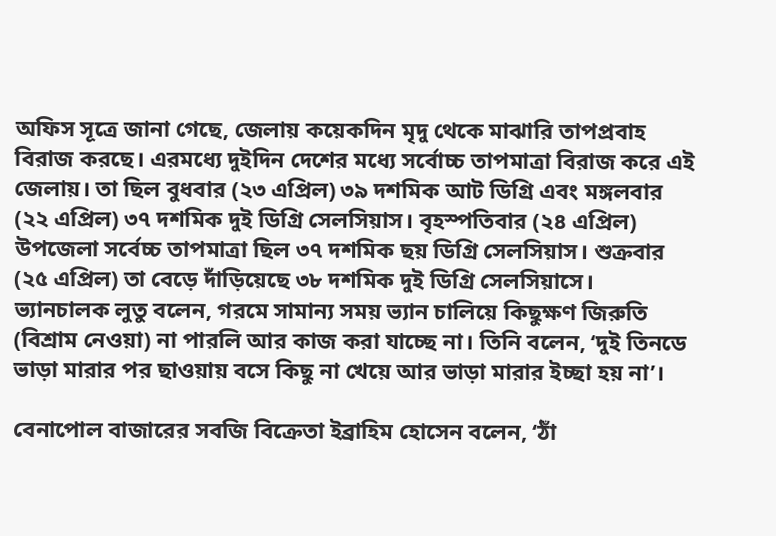অফিস সূত্রে জানা গেছে, জেলায় কয়েকদিন মৃদু থেকে মাঝারি তাপপ্রবাহ বিরাজ করছে। এরমধ্যে দুইদিন দেশের মধ্যে সর্বোচ্চ তাপমাত্রা বিরাজ করে এই জেলায়। তা ছিল বুধবার (২৩ এপ্রিল) ৩৯ দশমিক আট ডিগ্রি এবং মঙ্গলবার (২২ এপ্রিল) ৩৭ দশমিক দুই ডিগ্রি সেলসিয়াস। বৃহস্পতিবার (২৪ এপ্রিল) উপজেলা সর্বেচ্চ তাপমাত্রা ছিল ৩৭ দশমিক ছয় ডিগ্রি সেলসিয়াস। শুক্রবার (২৫ এপ্রিল) তা বেড়ে দাঁড়িয়েছে ৩৮ দশমিক দুই ডিগ্রি সেলসিয়াসে।
ভ্যানচালক লুতু বলেন, গরমে সামান্য সময় ভ্যান চালিয়ে কিছুক্ষণ জিরুতি (বিশ্রাম নেওয়া) না পারলি আর কাজ করা যাচ্ছে না। তিনি বলেন, ‘দুই তিনডে ভাড়া মারার পর ছাওয়ায় বসে কিছু না খেয়ে আর ভাড়া মারার ইচ্ছা হয় না’।

বেনাপোল বাজারের সবজি বিক্রেতা ইব্রাহিম হোসেন বলেন, ‘ঠাঁ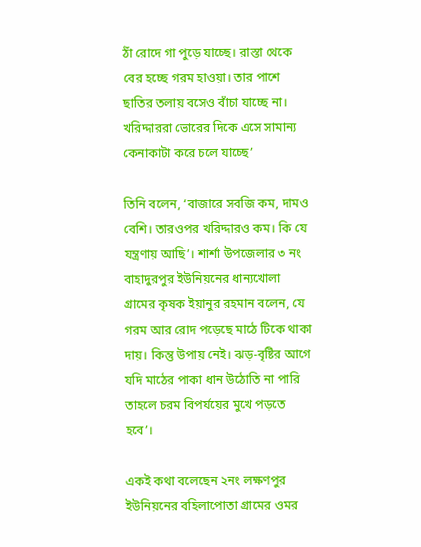ঠাঁ রোদে গা পুড়ে যাচ্ছে। রাস্তা থেকে বের হচ্ছে গরম হাওয়া। তার পাশে ছাতির তলায় বসেও বাঁচা যাচ্ছে না। খরিদ্দাররা ভোরের দিকে এসে সামান্য কেনাকাটা করে চলে যাচ্ছে’

তিনি বলেন, ‘বাজারে সবজি কম, দামও বেশি। তারওপর খরিদ্দারও কম। কি যে যন্ত্রণায় আছি’। শার্শা উপজেলার ৩ নং বাহাদুরপুর ইউনিয়নের ধান্যখোলা গ্রামের কৃষক ইয়ানুর রহমান বলেন, যে গরম আর রোদ পড়েছে মাঠে টিকে থাকা দায়। কিন্তু উপায় নেই। ঝড়-বৃষ্টির আগে যদি মাঠের পাকা ধান উঠোতি না পারি তাহলে চরম বিপর্যয়ের মুখে পড়তে হবে’।

একই কথা বলেছেন ২নং লক্ষণপুর ইউনিয়নের বহিলাপোতা গ্রামের ওমর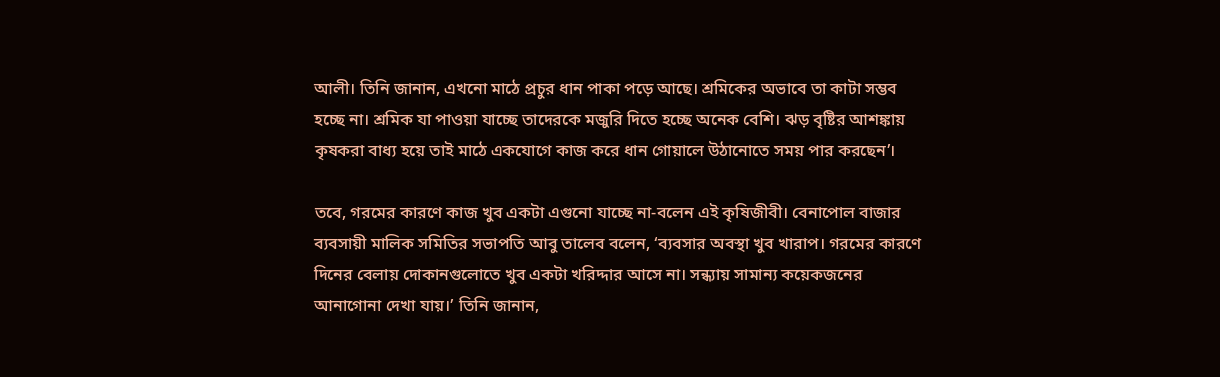আলী। তিনি জানান, এখনো মাঠে প্রচুর ধান পাকা পড়ে আছে। শ্রমিকের অভাবে তা কাটা সম্ভব হচ্ছে না। শ্রমিক যা পাওয়া যাচ্ছে তাদেরকে মজুরি দিতে হচ্ছে অনেক বেশি। ঝড় বৃষ্টির আশঙ্কায় কৃষকরা বাধ্য হয়ে তাই মাঠে একযোগে কাজ করে ধান গোয়ালে উঠানোতে সময় পার করছেন’।

তবে, গরমের কারণে কাজ খুব একটা এগুনো যাচ্ছে না-বলেন এই কৃষিজীবী। বেনাপোল বাজার ব্যবসায়ী মালিক সমিতির সভাপতি আবু তালেব বলেন, ‘ব্যবসার অবস্থা খুব খারাপ। গরমের কারণে দিনের বেলায় দোকানগুলোতে খুব একটা খরিদ্দার আসে না। সন্ধ্যায় সামান্য কয়েকজনের আনাগোনা দেখা যায়।’ তিনি জানান,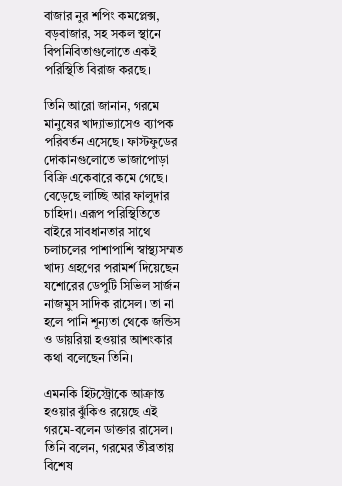বাজার নুর শপিং কমপ্লেক্স, বড়বাজার, সহ সকল স্থানে বিপনিবিতাগুলোতে একই পরিস্থিতি বিরাজ করছে।

তিনি আরো জানান, গরমে মানুষের খাদ্যাভ্যাসেও ব্যাপক পরিবর্তন এসেছে। ফাস্টফুডের দোকানগুলোতে ভাজাপোড়া বিক্রি একেবারে কমে গেছে। বেড়েছে লাচ্ছি আর ফালুদার চাহিদা। এরূপ পরিস্থিতিতে বাইরে সাবধানতার সাথে চলাচলের পাশাপাশি স্বাস্থ্যসম্মত খাদ্য গ্রহণের পরামর্শ দিয়েছেন যশোরের ডেপুটি সিভিল সার্জন নাজমুস সাদিক রাসেল। তা না হলে পানি শূন্যতা থেকে জন্ডিস ও ডায়রিয়া হওয়ার আশংকার কথা বলেছেন তিনি।

এমনকি হিটস্ট্রোকে আক্রান্ত হওয়ার ঝুঁকিও রয়েছে এই গরমে-বলেন ডাক্তার রাসেল। তিনি বলেন, গরমের তীব্রতায় বিশেষ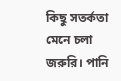কিছু সতর্কতা মেনে চলা জরুরি। পানি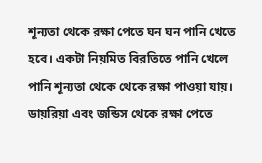শূন্যতা থেকে রক্ষা পেতে ঘন ঘন পানি খেতে হবে। একটা নিয়মিত বিরতিতে পানি খেলে পানি শূন্যতা থেকে থেকে রক্ষা পাওয়া যায়। ডায়রিয়া এবং জন্ডিস থেকে রক্ষা পেতে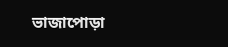ভাজাপোড়া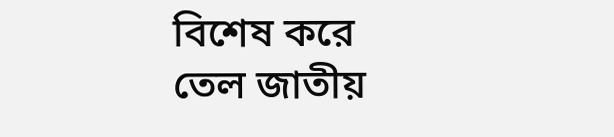বিশেষ করে তেল জাতীয়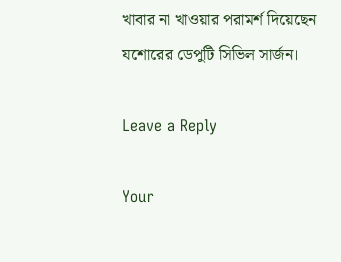খাবার না খাওয়ার পরামর্শ দিয়েছেন যশোরের ডেপুটি সিভিল সার্জন।

Leave a Reply

Your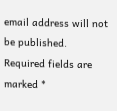email address will not be published. Required fields are marked *